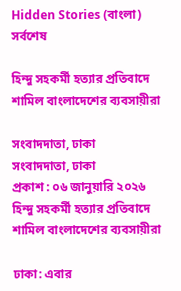Hidden Stories (বাংলা)
সর্বশেষ

হিন্দু সহকর্মী হত্যার প্রতিবাদে শামিল বাংলাদেশের ব্যবসায়ীরা

সংবাদদাতা, ঢাকা
সংবাদদাতা, ঢাকা
প্রকাশ : ০৬ জানুয়ারি ২০২৬
হিন্দু সহকর্মী হত্যার প্রতিবাদে শামিল বাংলাদেশের ব্যবসায়ীরা

ঢাকা: এবার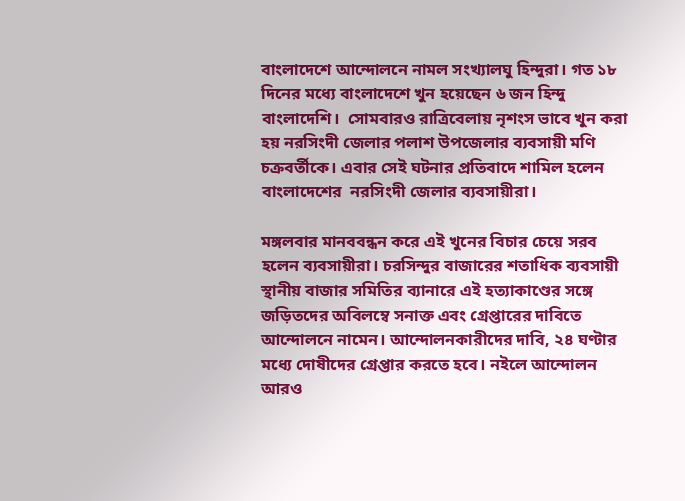বাংলাদেশে আন্দোলনে নামল সংখ্যালঘু হিন্দুরা। গত ১৮ দিনের মধ্যে বাংলাদেশে খুন হয়েছেন ৬ জন হিন্দু বাংলাদেশি।  সোমবারও রাত্রিবেলায় নৃশংস ভাবে খুন করা হয় নরসিংদী জেলার পলাশ উপজেলার ব্যবসায়ী মণি চক্রবর্তীকে। এবার সেই ঘটনার প্রতিবাদে শামিল হলেন বাংলাদেশের  নরসিংদী জেলার ব্যবসায়ীরা।

মঙ্গলবার মানববন্ধন করে এই খুনের বিচার চেয়ে সরব হলেন ব্যবসায়ীরা। চরসিন্দুর বাজারের শতাধিক ব্যবসায়ী স্থানীয় বাজার সমিতির ব্যানারে এই হত্যাকাণ্ডের সঙ্গে জড়িতদের অবিলম্বে সনাক্ত এবং গ্রেপ্তারের দাবিতে আন্দোলনে নামেন। আন্দোলনকারীদের দাবি, ২৪ ঘণ্টার মধ্যে দোষীদের গ্রেপ্তার করতে হবে। নইলে আন্দোলন আরও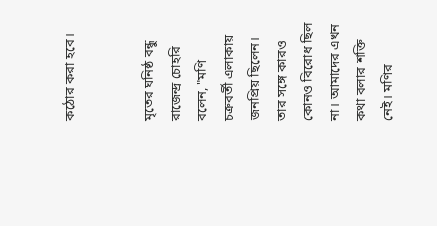কঠোর করা হবে।


মৃতের ঘনিষ্ঠ বন্ধু রাজেন্দ্র চোহরি বলেন, "মণি চক্রবর্তী এলাকায় জনপ্রিয় ছিলেন। তার সঙ্গে কারও কোনও বিরোধ ছিল না। আমাদের এখন কথা বলার শক্তি নেই। মণির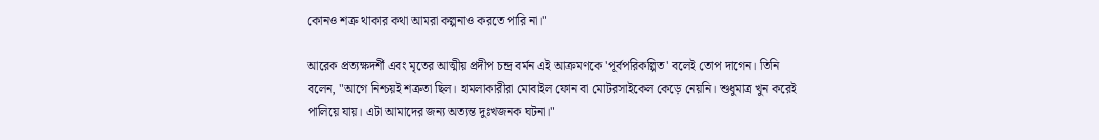কোনও শত্রু থাকার কথা আমরা কল্পনাও করতে পারি না।"

আরেক প্রত্যক্ষদর্শী এবং মৃতের আত্মীয় প্রদীপ চন্দ্র বর্মন এই আক্রমণকে 'পূর্বপরিকল্পিত' বলেই তোপ দাগেন। তিনি বলেন, "আগে নিশ্চয়ই শত্রুতা ছিল। হামলাকারীরা মোবাইল ফোন বা মোটরসাইকেল কেড়ে নেয়নি। শুধুমাত্র খুন করেই পালিয়ে যায়। এটা আমাদের জন্য অত্যন্ত দুঃখজনক ঘটনা।"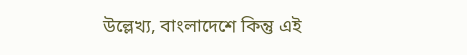উল্লেখ্য, বাংলাদেশে কিন্তু এই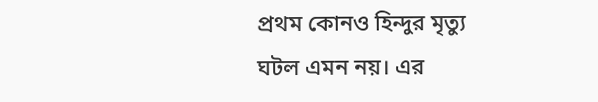প্রথম কোনও হিন্দুর মৃত্যু ঘটল এমন নয়। এর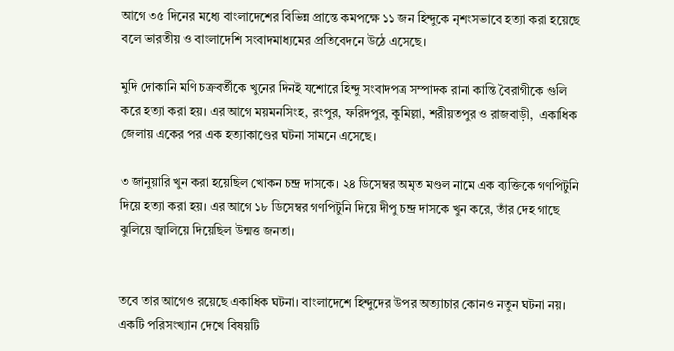আগে ৩৫ দিনের মধ্যে বাংলাদেশের বিভিন্ন প্রান্তে কমপক্ষে ১১ জন হিন্দুকে নৃশংসভাবে হত্যা করা হয়েছে বলে ভারতীয় ও বাংলাদেশি সংবাদমাধ্যমের প্রতিবেদনে উঠে এসেছে।

মুদি দোকানি মণি চক্রবর্তীকে খুনের দিনই যশোরে হিন্দু সংবাদপত্র সম্পাদক রানা কান্তি বৈরাগীকে গুলি করে হত্যা করা হয়। এর আগে ময়মনসিংহ, রংপুর, ফরিদপুর, কুমিল্লা, শরীয়তপুর ও রাজবাড়ী,  একাধিক জেলায় একের পর এক হত্যাকাণ্ডের ঘটনা সামনে এসেছে।

৩ জানুয়ারি খুন করা হয়েছিল খোকন চন্দ্র দাসকে। ২৪ ডিসেম্বর অমৃত মণ্ডল নামে এক ব্যক্তিকে গণপিটুনি দিয়ে হত্যা করা হয়। এর আগে ১৮ ডিসেম্বর গণপিটুনি দিয়ে দীপু চন্দ্র দাসকে খুন করে, তাঁর দেহ গাছে ঝুলিয়ে জ্বালিয়ে দিয়েছিল উন্মত্ত জনতা।


তবে তার আগেও রয়েছে একাধিক ঘটনা। বাংলাদেশে হিন্দুদের উপর অত্যাচার কোনও নতুন ঘটনা নয়। একটি পরিসংখ্যান দেখে বিষয়টি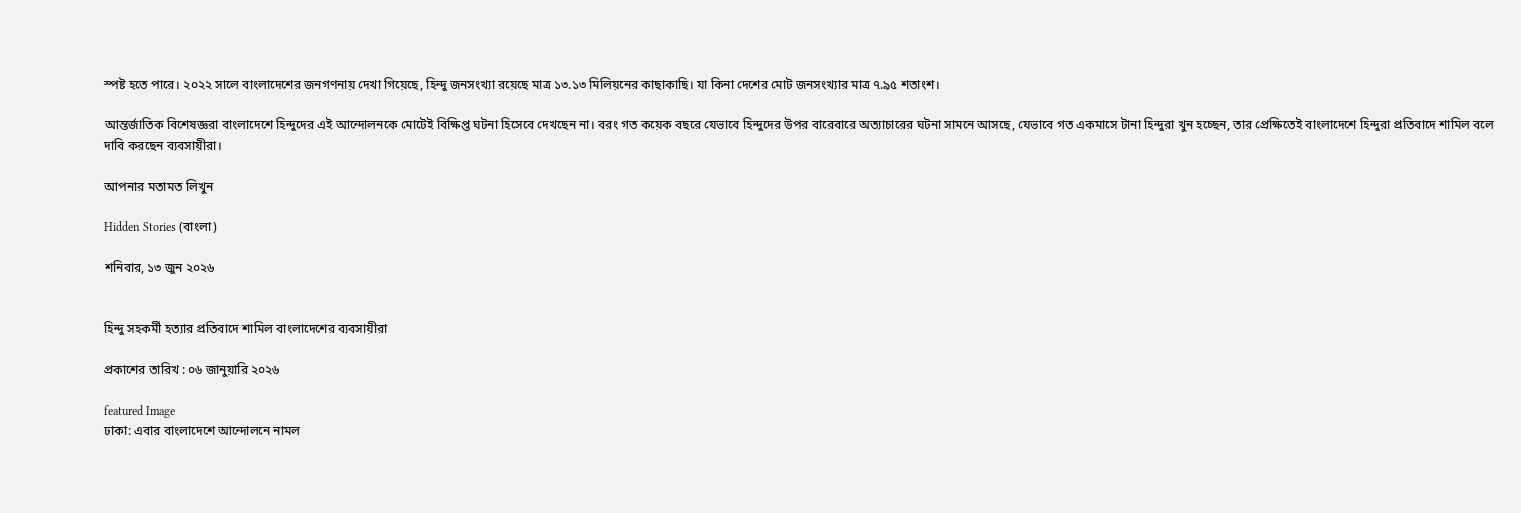স্পষ্ট হতে পারে। ২০২২ সালে বাংলাদেশের জনগণনায় দেখা গিয়েছে, হিন্দু জনসংখ্যা রয়েছে মাত্র ১৩.১৩ মিলিয়নের কাছাকাছি। যা কিনা দেশের মোট জনসংখ্যার মাত্র ৭.৯৫ শতাংশ।

আন্তর্জাতিক বিশেষজ্ঞরা বাংলাদেশে হিন্দুদের এই আন্দোলনকে মোটেই বিক্ষিপ্ত ঘটনা হিসেবে দেখছেন না। বরং গত কয়েক বছরে যেভাবে হিন্দুদের উপর বারেবারে অত্যাচারের ঘটনা সামনে আসছে, যেভাবে গত একমাসে টানা হিন্দুরা খুন হচ্ছেন, তার প্রেক্ষিতেই বাংলাদেশে হিন্দুরা প্রতিবাদে শামিল বলে দাবি করছেন ব্যবসায়ীরা।

আপনার মতামত লিখুন

Hidden Stories (বাংলা)

শনিবার, ১৩ জুন ২০২৬


হিন্দু সহকর্মী হত্যার প্রতিবাদে শামিল বাংলাদেশের ব্যবসায়ীরা

প্রকাশের তারিখ : ০৬ জানুয়ারি ২০২৬

featured Image
ঢাকা: এবার বাংলাদেশে আন্দোলনে নামল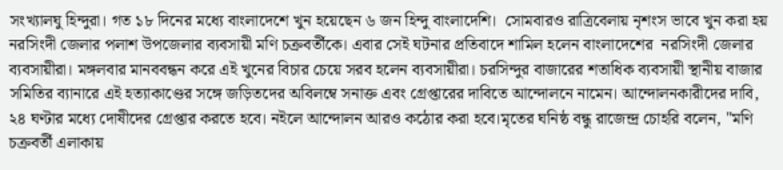সংখ্যালঘু হিন্দুরা। গত ১৮ দিনের মধ্যে বাংলাদেশে খুন হয়েছেন ৬ জন হিন্দু বাংলাদেশি।  সোমবারও রাত্রিবেলায় নৃশংস ভাবে খুন করা হয় নরসিংদী জেলার পলাশ উপজেলার ব্যবসায়ী মণি চক্রবর্তীকে। এবার সেই ঘটনার প্রতিবাদে শামিল হলেন বাংলাদেশের  নরসিংদী জেলার ব্যবসায়ীরা। মঙ্গলবার মানববন্ধন করে এই খুনের বিচার চেয়ে সরব হলেন ব্যবসায়ীরা। চরসিন্দুর বাজারের শতাধিক ব্যবসায়ী স্থানীয় বাজার সমিতির ব্যানারে এই হত্যাকাণ্ডের সঙ্গে জড়িতদের অবিলম্বে সনাক্ত এবং গ্রেপ্তারের দাবিতে আন্দোলনে নামেন। আন্দোলনকারীদের দাবি, ২৪ ঘণ্টার মধ্যে দোষীদের গ্রেপ্তার করতে হবে। নইলে আন্দোলন আরও কঠোর করা হবে।মৃতের ঘনিষ্ঠ বন্ধু রাজেন্দ্র চোহরি বলেন, "মণি চক্রবর্তী এলাকায়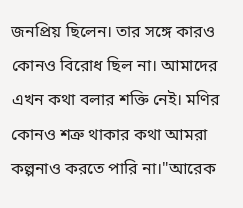জনপ্রিয় ছিলেন। তার সঙ্গে কারও কোনও বিরোধ ছিল না। আমাদের এখন কথা বলার শক্তি নেই। মণির কোনও শত্রু থাকার কথা আমরা কল্পনাও করতে পারি না।"আরেক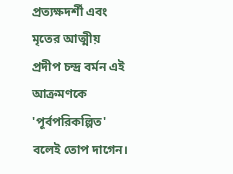প্রত্যক্ষদর্শী এবং মৃতের আত্মীয় প্রদীপ চন্দ্র বর্মন এই আক্রমণকে 'পূর্বপরিকল্পিত' বলেই তোপ দাগেন।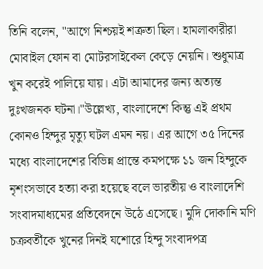তিনি বলেন, "আগে নিশ্চয়ই শত্রুতা ছিল। হামলাকারীরা মোবাইল ফোন বা মোটরসাইকেল কেড়ে নেয়নি। শুধুমাত্র খুন করেই পালিয়ে যায়। এটা আমাদের জন্য অত্যন্ত দুঃখজনক ঘটনা।"উল্লেখ্য, বাংলাদেশে কিন্তু এই প্রথম কোনও হিন্দুর মৃত্যু ঘটল এমন নয়। এর আগে ৩৫ দিনের মধ্যে বাংলাদেশের বিভিন্ন প্রান্তে কমপক্ষে ১১ জন হিন্দুকে নৃশংসভাবে হত্যা করা হয়েছে বলে ভারতীয় ও বাংলাদেশি সংবাদমাধ্যমের প্রতিবেদনে উঠে এসেছে। মুদি দোকানি মণি চক্রবর্তীকে খুনের দিনই যশোরে হিন্দু সংবাদপত্র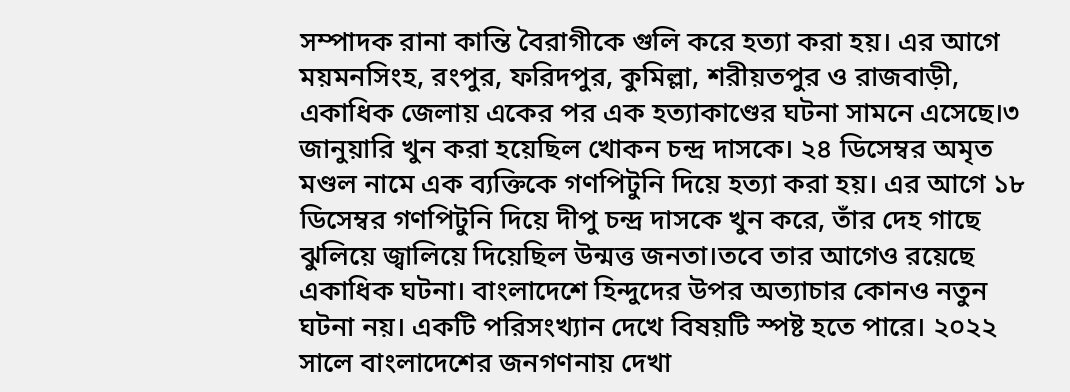সম্পাদক রানা কান্তি বৈরাগীকে গুলি করে হত্যা করা হয়। এর আগে ময়মনসিংহ, রংপুর, ফরিদপুর, কুমিল্লা, শরীয়তপুর ও রাজবাড়ী,  একাধিক জেলায় একের পর এক হত্যাকাণ্ডের ঘটনা সামনে এসেছে।৩ জানুয়ারি খুন করা হয়েছিল খোকন চন্দ্র দাসকে। ২৪ ডিসেম্বর অমৃত মণ্ডল নামে এক ব্যক্তিকে গণপিটুনি দিয়ে হত্যা করা হয়। এর আগে ১৮ ডিসেম্বর গণপিটুনি দিয়ে দীপু চন্দ্র দাসকে খুন করে, তাঁর দেহ গাছে ঝুলিয়ে জ্বালিয়ে দিয়েছিল উন্মত্ত জনতা।তবে তার আগেও রয়েছে একাধিক ঘটনা। বাংলাদেশে হিন্দুদের উপর অত্যাচার কোনও নতুন ঘটনা নয়। একটি পরিসংখ্যান দেখে বিষয়টি স্পষ্ট হতে পারে। ২০২২ সালে বাংলাদেশের জনগণনায় দেখা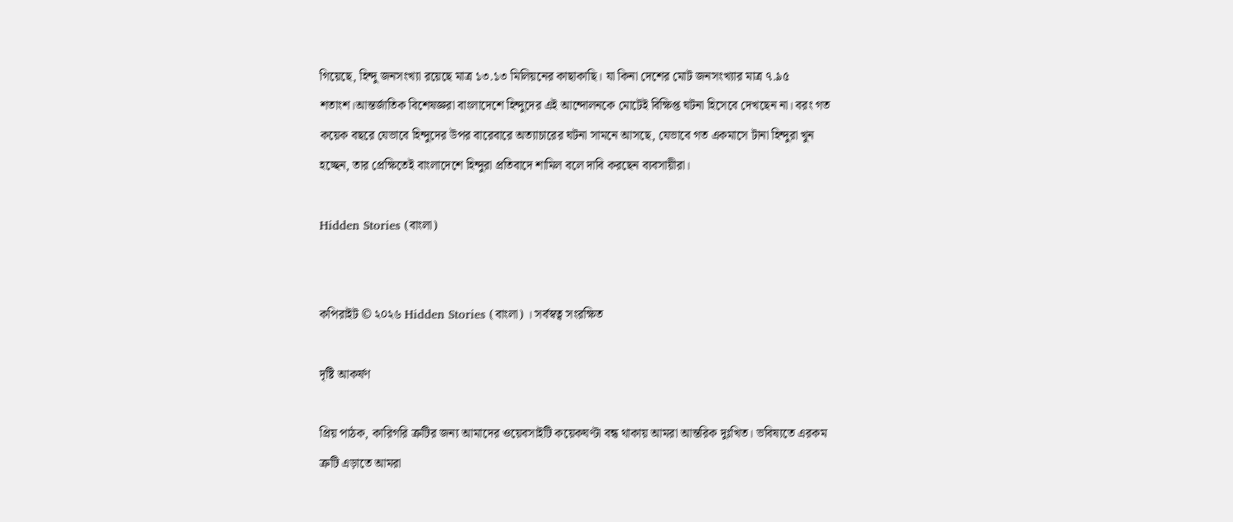গিয়েছে, হিন্দু জনসংখ্যা রয়েছে মাত্র ১৩.১৩ মিলিয়নের কাছাকাছি। যা কিনা দেশের মোট জনসংখ্যার মাত্র ৭.৯৫ শতাংশ।আন্তর্জাতিক বিশেষজ্ঞরা বাংলাদেশে হিন্দুদের এই আন্দোলনকে মোটেই বিক্ষিপ্ত ঘটনা হিসেবে দেখছেন না। বরং গত কয়েক বছরে যেভাবে হিন্দুদের উপর বারেবারে অত্যাচারের ঘটনা সামনে আসছে, যেভাবে গত একমাসে টানা হিন্দুরা খুন হচ্ছেন, তার প্রেক্ষিতেই বাংলাদেশে হিন্দুরা প্রতিবাদে শামিল বলে দাবি করছেন ব্যবসায়ীরা।

Hidden Stories (বাংলা)


কপিরাইট © ২০২৬ Hidden Stories (বাংলা) । সর্বস্বত্ব সংরক্ষিত

দৃষ্টি আকর্ষণ

প্রিয় পাঠক, কারিগরি ত্রুটির জন্য আমাদের ওয়েবসাইটি কয়েকঘণ্টা বন্ধ থাকায় আমরা আন্তরিক দুঃখিত। ভবিষ্যতে এরকম ত্রুটি এড়াতে আমরা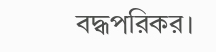বদ্ধপরিকর।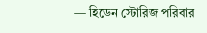— হিডেন স্টোরিজ পরিবার